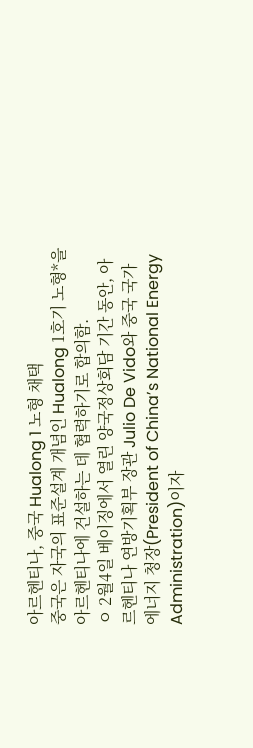아르헨티나, 중국 Hualong 1 노형 채택
중국은 자국의 표준설계 개념인 Hualong 1호기 노형*을 아르헨티나에 건설하는 데 협력하기로 합의함.
ㅇ 2월4일 베이징에서 열린 양국정상회담 기간 동안, 아르헨티나 연방기획부 장관 Julio De Vido와 중국 국가 에너지 청장(President of China’s National Energy Administration)이자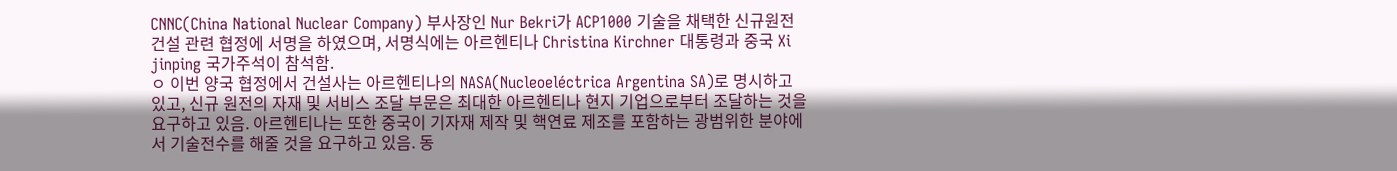CNNC(China National Nuclear Company) 부사장인 Nur Bekri가 ACP1000 기술을 채택한 신규원전건설 관련 협정에 서명을 하였으며, 서명식에는 아르헨티나 Christina Kirchner 대통령과 중국 Xi jinping 국가주석이 참석함.
ㅇ 이번 양국 협정에서 건설사는 아르헨티나의 NASA(Nucleoeléctrica Argentina SA)로 명시하고 있고, 신규 원전의 자재 및 서비스 조달 부문은 최대한 아르헨티나 현지 기업으로부터 조달하는 것을 요구하고 있음. 아르헨티나는 또한 중국이 기자재 제작 및 핵연료 제조를 포함하는 광범위한 분야에서 기술전수를 해줄 것을 요구하고 있음. 동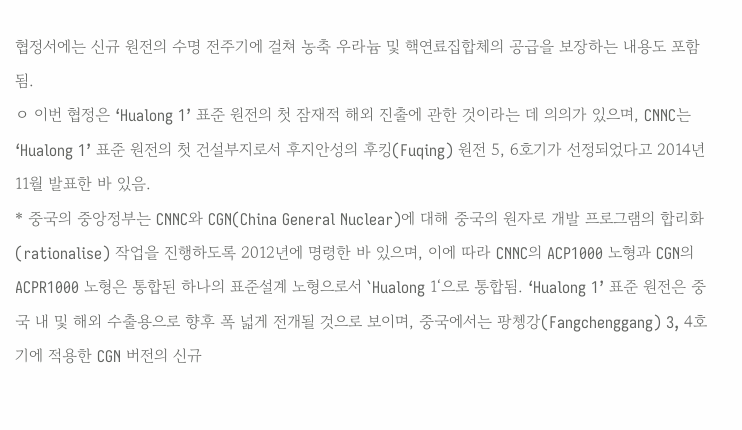협정서에는 신규 원전의 수명 전주기에 걸쳐 농축 우라늄 및 핵연료집합체의 공급을 보장하는 내용도 포함됨.
ㅇ 이번 협정은 ‘Hualong 1’ 표준 원전의 첫 잠재적 해외 진출에 관한 것이라는 데 의의가 있으며, CNNC는 ‘Hualong 1’ 표준 원전의 첫 건설부지로서 후지안성의 후킹(Fuqing) 원전 5, 6호기가 선정되었다고 2014년 11월 발표한 바 있음.
* 중국의 중앙정부는 CNNC와 CGN(China General Nuclear)에 대해 중국의 원자로 개발 프로그램의 합리화(rationalise) 작업을 진행하도록 2012년에 명령한 바 있으며, 이에 따라 CNNC의 ACP1000 노형과 CGN의 ACPR1000 노형은 통합된 하나의 표준설계 노형으로서 `Hualong 1‘으로 통합됨. ‘Hualong 1’ 표준 원전은 중국 내 및 해외 수출용으로 향후 폭 넓게 전개될 것으로 보이며, 중국에서는 팡쳉강(Fangchenggang) 3, 4호기에 적용한 CGN 버전의 신규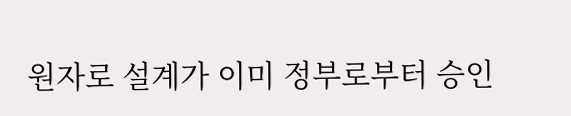원자로 설계가 이미 정부로부터 승인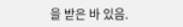을 받은 바 있음.